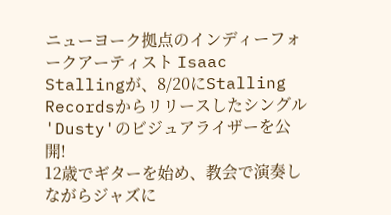ニューヨーク拠点のインディーフォークアーティスト Isaac Stallingが、8/20にStalling Recordsからリリースしたシングル 'Dusty'のビジュアライザーを公開!
12歳でギターを始め、教会で演奏しながらジャズに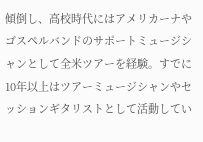傾倒し、高校時代にはアメリカーナやゴスペルバンドのサポートミュージシャンとして全米ツアーを経験。すでに10年以上はツアーミュージシャンやセッションギタリストとして活動してい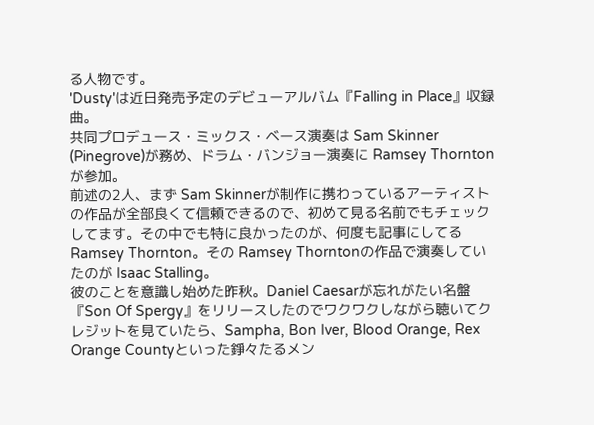る人物です。
'Dusty'は近日発売予定のデビューアルバム『Falling in Place』収録曲。
共同プロデュース・ミックス・ベース演奏は Sam Skinner (Pinegrove)が務め、ドラム・バンジョー演奏に Ramsey Thorntonが参加。
前述の2人、まず Sam Skinnerが制作に携わっているアーティストの作品が全部良くて信頼できるので、初めて見る名前でもチェックしてます。その中でも特に良かったのが、何度も記事にしてる Ramsey Thornton。その Ramsey Thorntonの作品で演奏していたのが Isaac Stalling。
彼のことを意識し始めた昨秋。Daniel Caesarが忘れがたい名盤『Son Of Spergy』をリリースしたのでワクワクしながら聴いてクレジットを見ていたら、Sampha, Bon Iver, Blood Orange, Rex Orange Countyといった錚々たるメン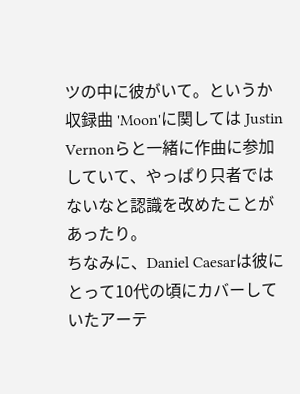ツの中に彼がいて。というか収録曲 'Moon'に関しては Justin Vernonらと一緒に作曲に参加していて、やっぱり只者ではないなと認識を改めたことがあったり。
ちなみに、Daniel Caesarは彼にとって10代の頃にカバーしていたアーテ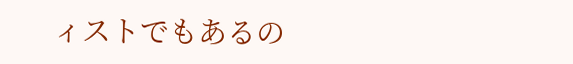ィストでもあるの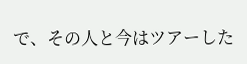で、その人と今はツアーした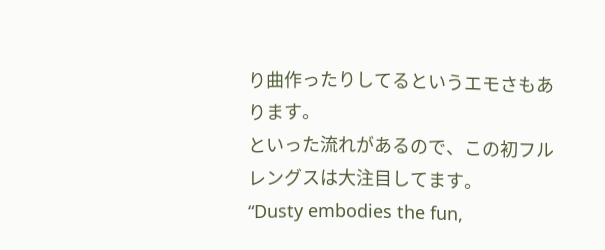り曲作ったりしてるというエモさもあります。
といった流れがあるので、この初フルレングスは大注目してます。
“Dusty embodies the fun,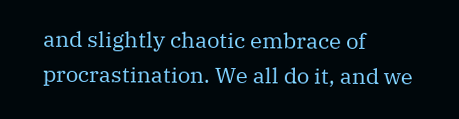and slightly chaotic embrace of procrastination. We all do it, and we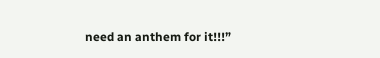need an anthem for it!!!”